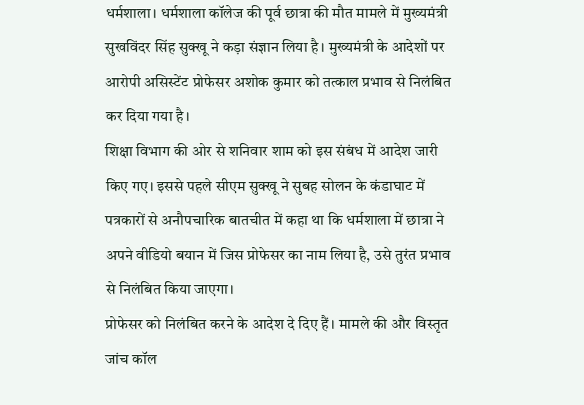धर्मशाला। धर्मशाला कॉलेज की पूर्व छात्रा की मौत मामले में मुख्यमंत्री सुखविंदर सिंह सुक्खू ने कड़ा संज्ञान लिया है। मुख्यमंत्री के आदेशों पर आरोपी असिस्टेंट प्रोफेसर अशोक कुमार को तत्काल प्रभाव से निलंबित कर दिया गया है।
शिक्षा विभाग की ओर से शनिवार शाम को इस संबंध में आदेश जारी किए गए। इससे पहले सीएम सुक्खू ने सुबह सोलन के कंडाघाट में पत्रकारों से अनौपचारिक बातचीत में कहा था कि धर्मशाला में छात्रा ने अपने वीडियो बयान में जिस प्रोफेसर का नाम लिया है, उसे तुरंत प्रभाव से निलंबित किया जाएगा।
प्रोफेसर को निलंबित करने के आदेश दे दिए हैं। मामले की और विस्तृत जांच कॉल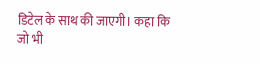डिटेल के साथ की जाएगी। कहा कि जो भी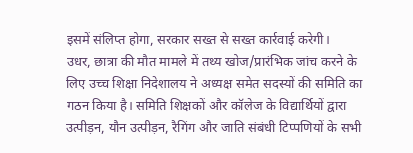इसमें संलिप्त होगा, सरकार सख्त से सख्त कार्रवाई करेगी।
उधर, छात्रा की मौत मामले में तथ्य खोज/प्रारंभिक जांच करने के लिए उच्च शिक्षा निदेशालय ने अध्यक्ष समेत सदस्यों की समिति का गठन किया है। समिति शिक्षकों और कॉलेज के विद्यार्थियों द्वारा उत्पीड़न, यौन उत्पीड़न, रैगिंग और जाति संबंधी टिप्पणियों के सभी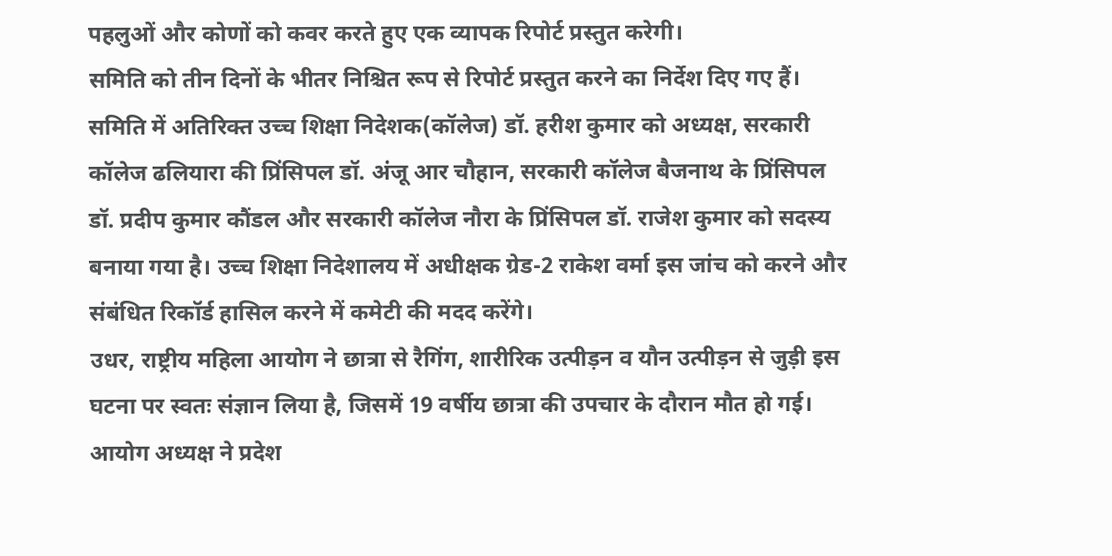पहलुओं और कोणों को कवर करते हुए एक व्यापक रिपोर्ट प्रस्तुत करेगी।
समिति को तीन दिनों के भीतर निश्चित रूप से रिपोर्ट प्रस्तुत करने का निर्देश दिए गए हैं। समिति में अतिरिक्त उच्च शिक्षा निदेशक(कॉलेज) डॉ. हरीश कुमार को अध्यक्ष, सरकारी कॉलेज ढलियारा की प्रिंसिपल डॉ. अंजू आर चौहान, सरकारी कॉलेज बैजनाथ के प्रिंसिपल डॉ. प्रदीप कुमार कौंडल और सरकारी कॉलेज नौरा के प्रिंसिपल डॉ. राजेश कुमार को सदस्य बनाया गया है। उच्च शिक्षा निदेशालय में अधीक्षक ग्रेड-2 राकेश वर्मा इस जांच को करने और संबंधित रिकॉर्ड हासिल करने में कमेटी की मदद करेंगे।
उधर, राष्ट्रीय महिला आयोग ने छात्रा से रैगिंग, शारीरिक उत्पीड़न व यौन उत्पीड़न से जुड़ी इस घटना पर स्वतः संज्ञान लिया है, जिसमें 19 वर्षीय छात्रा की उपचार के दौरान मौत हो गई। आयोग अध्यक्ष ने प्रदेश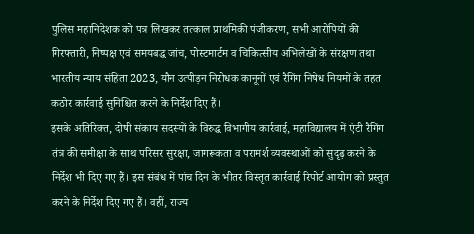पुलिस महानिदेशक को पत्र लिखकर तत्काल प्राथमिकी पंजीकरण, सभी आरोपियों की गिरफ्तारी, निष्पक्ष एवं समयबद्ध जांच, पोस्टमार्टम व चिकित्सीय अभिलेखों के संरक्षण तथा भारतीय न्याय संहिता 2023, यौन उत्पीड़न निरोधक कानूनों एवं रैगिंग निषेध नियमों के तहत कठोर कार्रवाई सुनिश्चित करने के निर्देश दिए हैं।
इसके अतिरिक्त, दोषी संकाय सदस्यों के विरुद्ध विभागीय कार्रवाई, महाविद्यालय में एंटी रैगिंग तंत्र की समीक्षा के साथ परिसर सुरक्षा, जागरूकता व परामर्श व्यवस्थाओं को सुदृढ़ करने के निर्देश भी दिए गए हैं। इस संबंध में पांच दिन के भीतर विस्तृत कार्रवाई रिपोर्ट आयोग को प्रस्तुत करने के निर्देश दिए गए हैं। वहीं, राज्य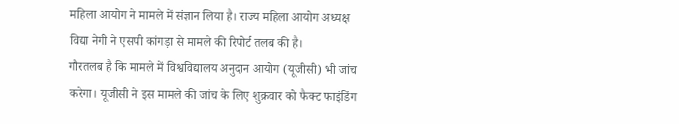महिला आयोग ने मामले में संज्ञान लिया है। राज्य महिला आयोग अध्यक्ष विद्या नेगी ने एसपी कांगड़ा से मामले की रिपोर्ट तलब की है।
गौरतलब है कि मामले में विश्वविद्यालय अनुदान आयोग (यूजीसी) भी जांच करेगा। यूजीसी ने इस मामले की जांच के लिए शुक्रवार को फैक्ट फाइंडिंग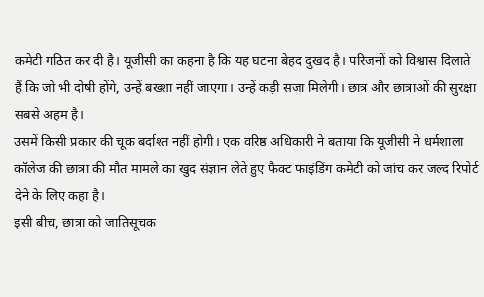कमेटी गठित कर दी है। यूजीसी का कहना है कि यह घटना बेहद दुखद है। परिजनों को विश्वास दिलाते हैं कि जो भी दोषी होंगे, उन्हें बख्शा नहीं जाएगा। उन्हें कड़ी सजा मिलेगी। छात्र और छात्राओं की सुरक्षा सबसे अहम है।
उसमें किसी प्रकार की चूक बर्दाश्त नहीं होगी। एक वरिष्ठ अधिकारी ने बताया कि यूजीसी ने धर्मशाला कॉलेज की छात्रा की मौत मामले का खुद संज्ञान लेते हुए फैक्ट फाइंडिंग कमेटी को जांच कर जल्द रिपोर्ट देने के लिए कहा है।
इसी बीच, छात्रा को जातिसूचक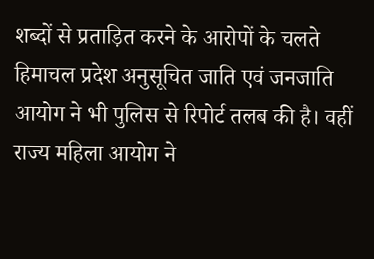शब्दों से प्रताड़ित करने के आरोपों के चलते हिमाचल प्रदेश अनुसूचित जाति एवं जनजाति आयोग ने भी पुलिस से रिपोर्ट तलब की है। वहीं राज्य महिला आयोग ने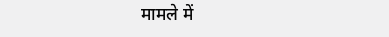मामले में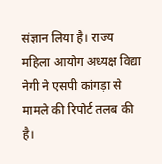संज्ञान लिया है। राज्य महिला आयोग अध्यक्ष विद्या नेगी ने एसपी कांगड़ा से मामले की रिपोर्ट तलब की है।